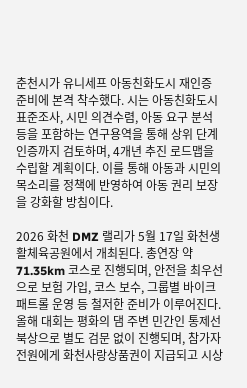춘천시가 유니세프 아동친화도시 재인증 준비에 본격 착수했다. 시는 아동친화도시 표준조사, 시민 의견수렴, 아동 요구 분석 등을 포함하는 연구용역을 통해 상위 단계 인증까지 검토하며, 4개년 추진 로드맵을 수립할 계획이다. 이를 통해 아동과 시민의 목소리를 정책에 반영하여 아동 권리 보장을 강화할 방침이다.

2026 화천 DMZ 랠리가 5월 17일 화천생활체육공원에서 개최된다. 총연장 약 71.35km 코스로 진행되며, 안전을 최우선으로 보험 가입, 코스 보수, 그룹별 바이크 패트롤 운영 등 철저한 준비가 이루어진다. 올해 대회는 평화의 댐 주변 민간인 통제선 북상으로 별도 검문 없이 진행되며, 참가자 전원에게 화천사랑상품권이 지급되고 시상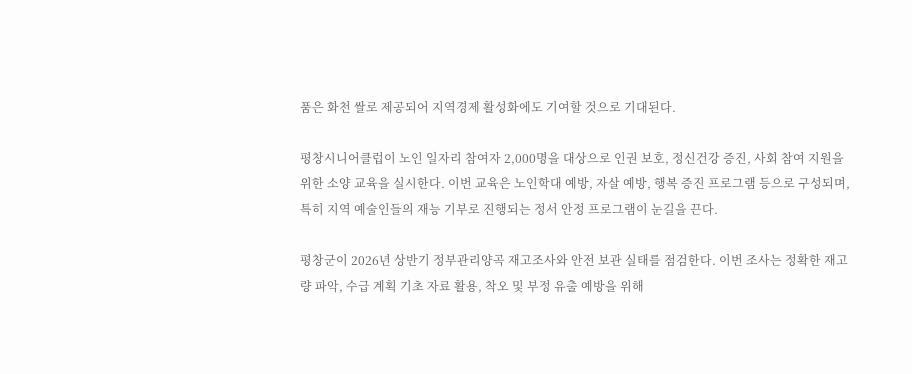품은 화천 쌀로 제공되어 지역경제 활성화에도 기여할 것으로 기대된다.

평창시니어클럽이 노인 일자리 참여자 2,000명을 대상으로 인권 보호, 정신건강 증진, 사회 참여 지원을 위한 소양 교육을 실시한다. 이번 교육은 노인학대 예방, 자살 예방, 행복 증진 프로그램 등으로 구성되며, 특히 지역 예술인들의 재능 기부로 진행되는 정서 안정 프로그램이 눈길을 끈다.

평창군이 2026년 상반기 정부관리양곡 재고조사와 안전 보관 실태를 점검한다. 이번 조사는 정확한 재고량 파악, 수급 계획 기초 자료 활용, 착오 및 부정 유출 예방을 위해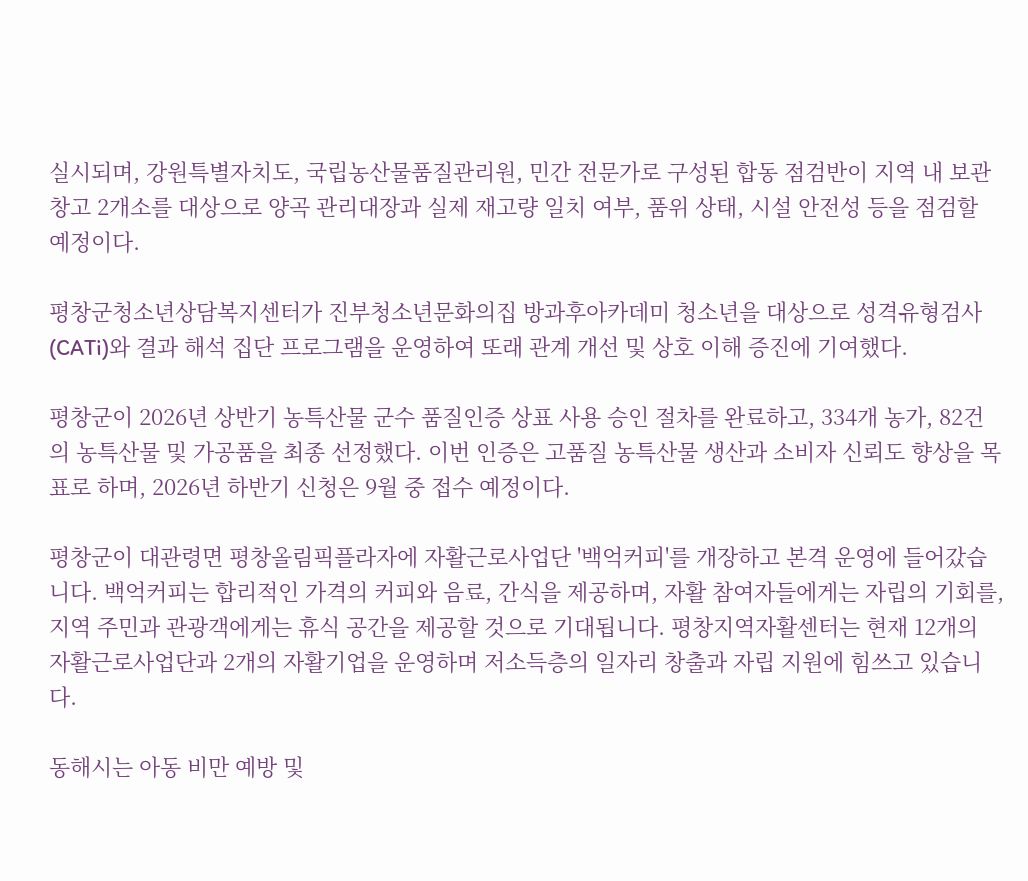실시되며, 강원특별자치도, 국립농산물품질관리원, 민간 전문가로 구성된 합동 점검반이 지역 내 보관창고 2개소를 대상으로 양곡 관리대장과 실제 재고량 일치 여부, 품위 상태, 시설 안전성 등을 점검할 예정이다.

평창군청소년상담복지센터가 진부청소년문화의집 방과후아카데미 청소년을 대상으로 성격유형검사(CATi)와 결과 해석 집단 프로그램을 운영하여 또래 관계 개선 및 상호 이해 증진에 기여했다.

평창군이 2026년 상반기 농특산물 군수 품질인증 상표 사용 승인 절차를 완료하고, 334개 농가, 82건의 농특산물 및 가공품을 최종 선정했다. 이번 인증은 고품질 농특산물 생산과 소비자 신뢰도 향상을 목표로 하며, 2026년 하반기 신청은 9월 중 접수 예정이다.

평창군이 대관령면 평창올림픽플라자에 자활근로사업단 '백억커피'를 개장하고 본격 운영에 들어갔습니다. 백억커피는 합리적인 가격의 커피와 음료, 간식을 제공하며, 자활 참여자들에게는 자립의 기회를, 지역 주민과 관광객에게는 휴식 공간을 제공할 것으로 기대됩니다. 평창지역자활센터는 현재 12개의 자활근로사업단과 2개의 자활기업을 운영하며 저소득층의 일자리 창출과 자립 지원에 힘쓰고 있습니다.

동해시는 아동 비만 예방 및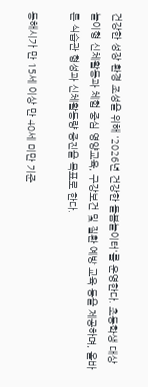건강한 성장 환경 조성을 위해 '2026년 건강한 돌봄놀이터'를 운영한다. 초등학생 대상 놀이형 신체활동과 체험 중심 영양교육, 구강보건 및 질환 예방 교육 등을 제공하며, 올바른 식습관 형성과 신체활동량 증진을 목표로 한다.

동해시가 만 15세 이상 만 40세 미만 기준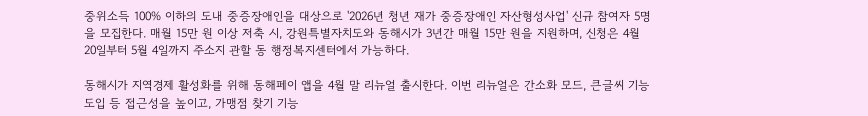중위소득 100% 이하의 도내 중증장애인을 대상으로 '2026년 청년 재가 중증장애인 자산형성사업' 신규 참여자 5명을 모집한다. 매월 15만 원 이상 저축 시, 강원특별자치도와 동해시가 3년간 매월 15만 원을 지원하며, 신청은 4월 20일부터 5월 4일까지 주소지 관할 동 행정복지센터에서 가능하다.

동해시가 지역경제 활성화를 위해 동해페이 앱을 4월 말 리뉴얼 출시한다. 이번 리뉴얼은 간소화 모드, 큰글씨 기능 도입 등 접근성을 높이고, 가맹점 찾기 기능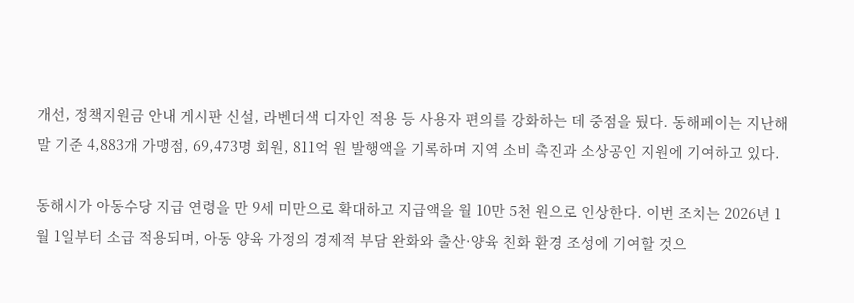개선, 정책지원금 안내 게시판 신설, 라벤더색 디자인 적용 등 사용자 편의를 강화하는 데 중점을 뒀다. 동해페이는 지난해 말 기준 4,883개 가맹점, 69,473명 회원, 811억 원 발행액을 기록하며 지역 소비 촉진과 소상공인 지원에 기여하고 있다.

동해시가 아동수당 지급 연령을 만 9세 미만으로 확대하고 지급액을 월 10만 5천 원으로 인상한다. 이번 조치는 2026년 1월 1일부터 소급 적용되며, 아동 양육 가정의 경제적 부담 완화와 출산·양육 친화 환경 조성에 기여할 것으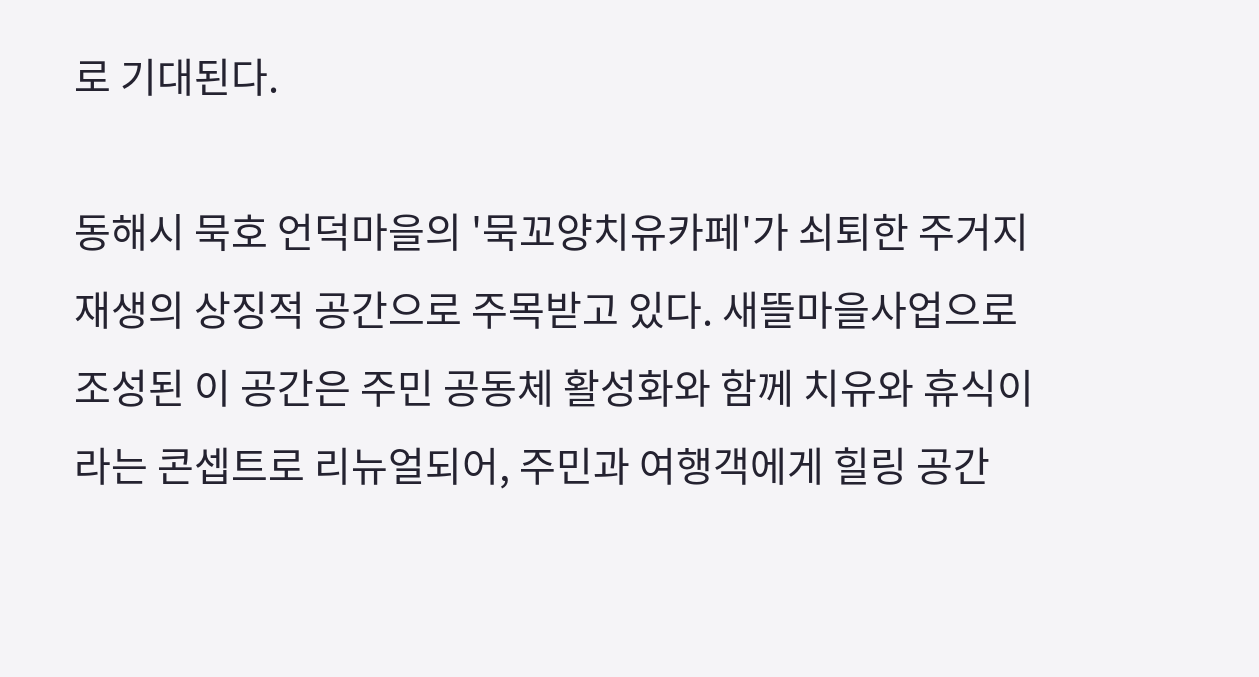로 기대된다.

동해시 묵호 언덕마을의 '묵꼬양치유카페'가 쇠퇴한 주거지 재생의 상징적 공간으로 주목받고 있다. 새뜰마을사업으로 조성된 이 공간은 주민 공동체 활성화와 함께 치유와 휴식이라는 콘셉트로 리뉴얼되어, 주민과 여행객에게 힐링 공간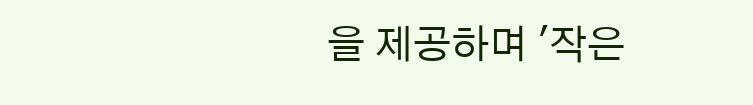을 제공하며 '작은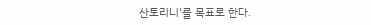산토리니'를 목표로 한다.